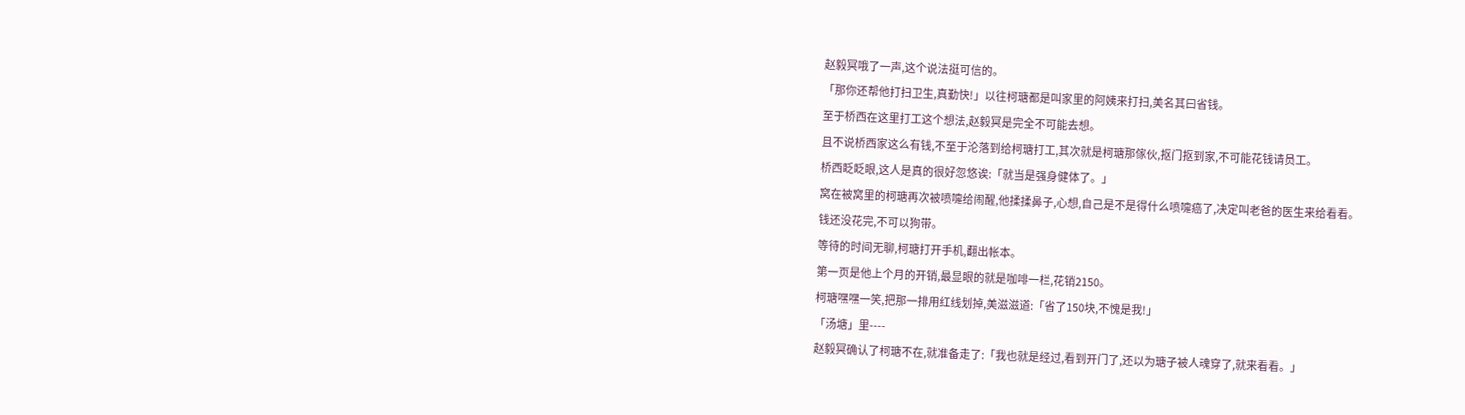赵毅冥哦了一声,这个说法挺可信的。
「那你还帮他打扫卫生,真勤快!」以往柯瑭都是叫家里的阿姨来打扫,美名其曰省钱。
至于桥西在这里打工这个想法,赵毅冥是完全不可能去想。
且不说桥西家这么有钱,不至于沦落到给柯瑭打工,其次就是柯瑭那傢伙,抠门抠到家,不可能花钱请员工。
桥西眨眨眼,这人是真的很好忽悠诶:「就当是强身健体了。」
窝在被窝里的柯瑭再次被喷嚏给闹醒,他揉揉鼻子,心想,自己是不是得什么喷嚏癌了,决定叫老爸的医生来给看看。
钱还没花完,不可以狗带。
等待的时间无聊,柯瑭打开手机,翻出帐本。
第一页是他上个月的开销,最显眼的就是咖啡一栏,花销2150。
柯瑭嘿嘿一笑,把那一排用红线划掉,美滋滋道:「省了150块,不愧是我!」
「汤塘」里----
赵毅冥确认了柯瑭不在,就准备走了:「我也就是经过,看到开门了,还以为瑭子被人魂穿了,就来看看。」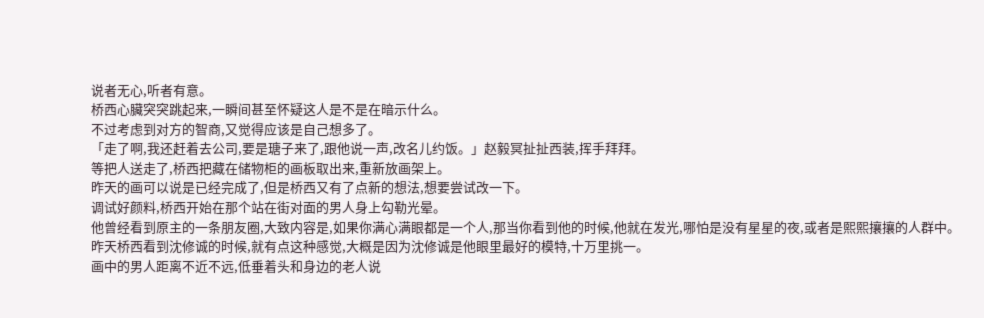说者无心,听者有意。
桥西心臟突突跳起来,一瞬间甚至怀疑这人是不是在暗示什么。
不过考虑到对方的智商,又觉得应该是自己想多了。
「走了啊,我还赶着去公司,要是瑭子来了,跟他说一声,改名儿约饭。」赵毅冥扯扯西装,挥手拜拜。
等把人送走了,桥西把藏在储物柜的画板取出来,重新放画架上。
昨天的画可以说是已经完成了,但是桥西又有了点新的想法,想要尝试改一下。
调试好颜料,桥西开始在那个站在街对面的男人身上勾勒光晕。
他曾经看到原主的一条朋友圈,大致内容是,如果你满心满眼都是一个人,那当你看到他的时候,他就在发光,哪怕是没有星星的夜,或者是熙熙攘攘的人群中。
昨天桥西看到沈修诚的时候,就有点这种感觉,大概是因为沈修诚是他眼里最好的模特,十万里挑一。
画中的男人距离不近不远,低垂着头和身边的老人说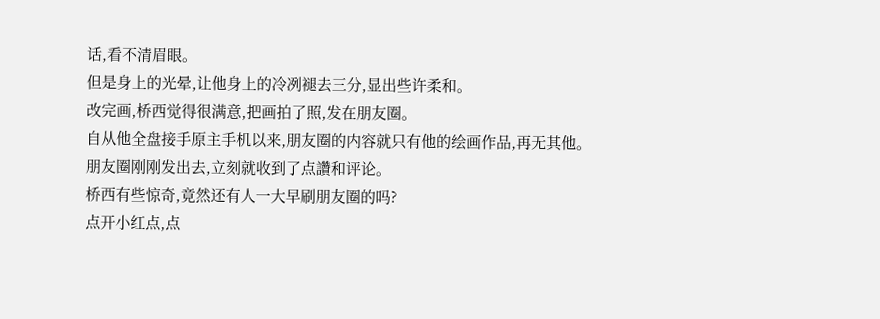话,看不清眉眼。
但是身上的光晕,让他身上的冷冽褪去三分,显出些许柔和。
改完画,桥西觉得很满意,把画拍了照,发在朋友圈。
自从他全盘接手原主手机以来,朋友圈的内容就只有他的绘画作品,再无其他。
朋友圈刚刚发出去,立刻就收到了点讚和评论。
桥西有些惊奇,竟然还有人一大早刷朋友圈的吗?
点开小红点,点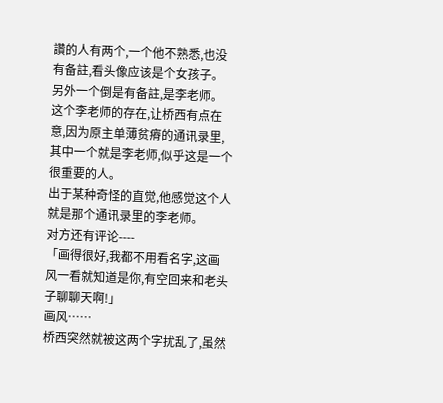讚的人有两个,一个他不熟悉,也没有备註,看头像应该是个女孩子。
另外一个倒是有备註,是李老师。
这个李老师的存在,让桥西有点在意,因为原主单薄贫瘠的通讯录里,其中一个就是李老师,似乎这是一个很重要的人。
出于某种奇怪的直觉,他感觉这个人就是那个通讯录里的李老师。
对方还有评论----
「画得很好,我都不用看名字,这画风一看就知道是你,有空回来和老头子聊聊天啊!」
画风……
桥西突然就被这两个字扰乱了,虽然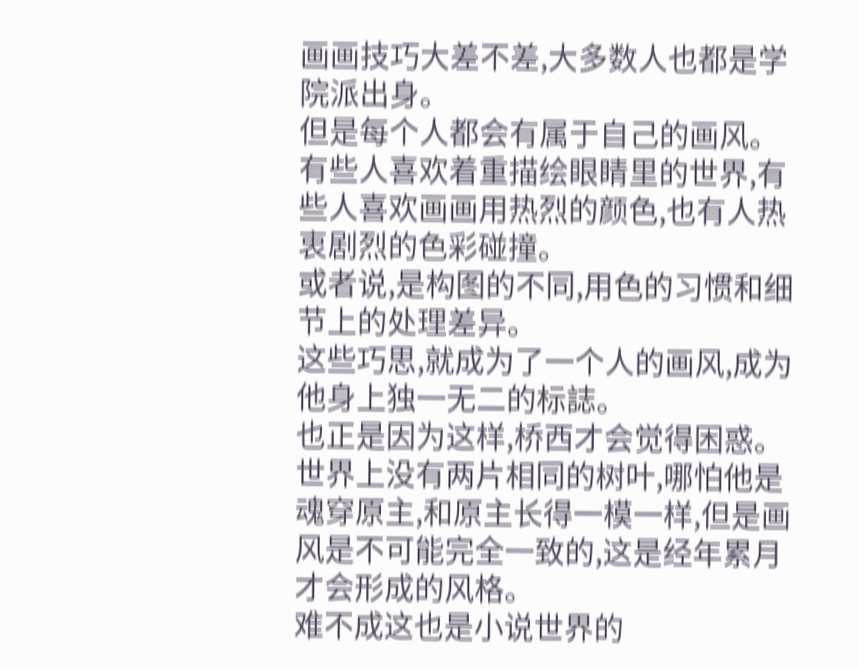画画技巧大差不差,大多数人也都是学院派出身。
但是每个人都会有属于自己的画风。
有些人喜欢着重描绘眼睛里的世界,有些人喜欢画画用热烈的颜色,也有人热衷剧烈的色彩碰撞。
或者说,是构图的不同,用色的习惯和细节上的处理差异。
这些巧思,就成为了一个人的画风,成为他身上独一无二的标誌。
也正是因为这样,桥西才会觉得困惑。
世界上没有两片相同的树叶,哪怕他是魂穿原主,和原主长得一模一样,但是画风是不可能完全一致的,这是经年累月才会形成的风格。
难不成这也是小说世界的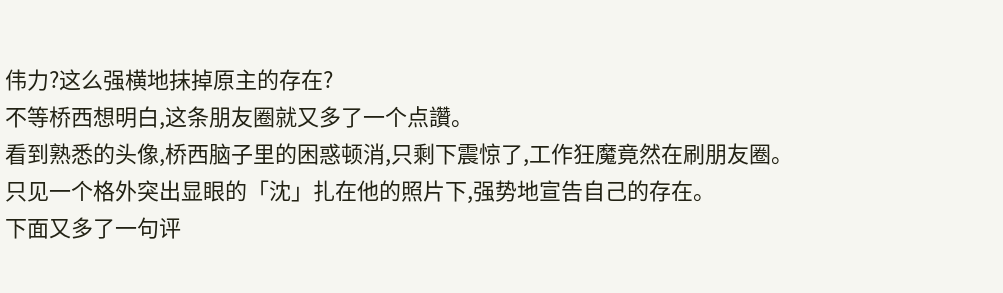伟力?这么强横地抹掉原主的存在?
不等桥西想明白,这条朋友圈就又多了一个点讚。
看到熟悉的头像,桥西脑子里的困惑顿消,只剩下震惊了,工作狂魔竟然在刷朋友圈。
只见一个格外突出显眼的「沈」扎在他的照片下,强势地宣告自己的存在。
下面又多了一句评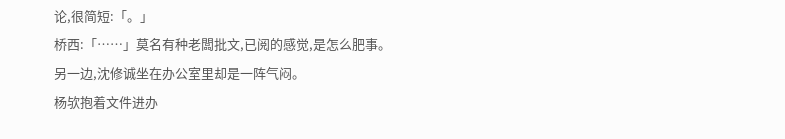论,很简短:「。」
桥西:「……」莫名有种老闆批文,已阅的感觉,是怎么肥事。
另一边,沈修诚坐在办公室里却是一阵气闷。
杨欤抱着文件进办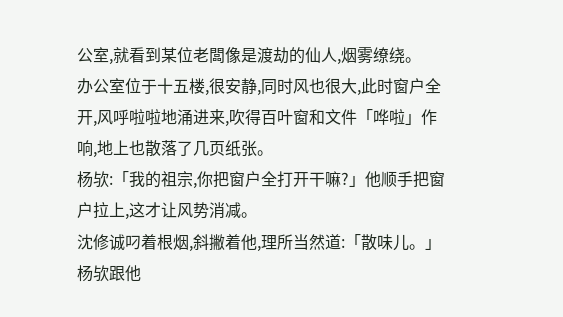公室,就看到某位老闆像是渡劫的仙人,烟雾缭绕。
办公室位于十五楼,很安静,同时风也很大,此时窗户全开,风呼啦啦地涌进来,吹得百叶窗和文件「哗啦」作响,地上也散落了几页纸张。
杨欤:「我的祖宗,你把窗户全打开干嘛?」他顺手把窗户拉上,这才让风势消减。
沈修诚叼着根烟,斜撇着他,理所当然道:「散味儿。」
杨欤跟他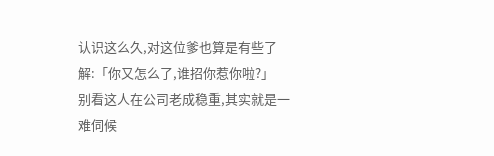认识这么久,对这位爹也算是有些了解:「你又怎么了,谁招你惹你啦?」
别看这人在公司老成稳重,其实就是一难伺候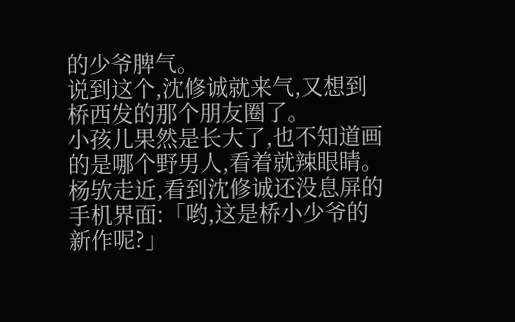的少爷脾气。
说到这个,沈修诚就来气,又想到桥西发的那个朋友圈了。
小孩儿果然是长大了,也不知道画的是哪个野男人,看着就辣眼睛。
杨欤走近,看到沈修诚还没息屏的手机界面:「哟,这是桥小少爷的新作呢?」